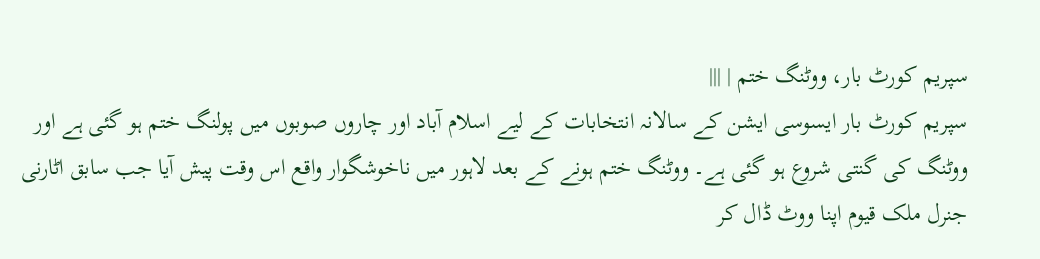سپریم کورٹ بار، ووٹنگ ختم | |||
سپریم کورٹ بار ایسوسی ایشن کے سالانہ انتخابات کے لیے اسلام آباد اور چاروں صوبوں میں پولنگ ختم ہو گئی ہے اور ووٹنگ کی گنتی شروع ہو گئی ہے۔ ووٹنگ ختم ہونے کے بعد لاہور میں ناخوشگوار واقع اس وقت پیش آیا جب سابق اٹارنی جنرل ملک قیوم اپنا ووٹ ڈال کر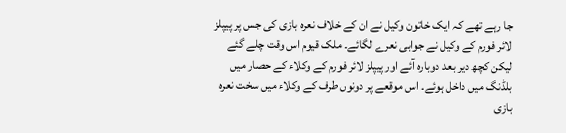جا رہے تھے کہ ایک خاتون وکیل نے ان کے خلاف نعرہ بازی کی جس پر پیپلز لائر فورم کے وکیل نے جوابی نعرے لگائے۔ ملک قیوم اس وقت چلے گئے لیکن کچھ دیر بعد دوبارہ آئے اور پیپلز لائر فورم کے وکلاء کے حصار میں بلڈنگ میں داخل ہوئے۔ اس موقعے پر دونوں طرف کے وکلاء میں سخت نعرہ بازی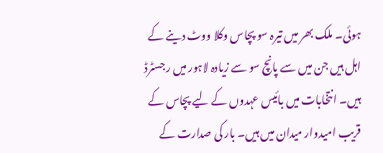ہوئی۔ ملک بھر میں تیرہ سو پچاس وکلا ووٹ دینے کے اہل ہیں جن میں سے پانچ سو سے زیادہ لاہور میں رجسٹرڈ ہیں۔ انتخابات میں بائیس عہدوں کے لیے پچاس کے قریب امیدوار میدان میں ہیں۔ بار کی صدارت کے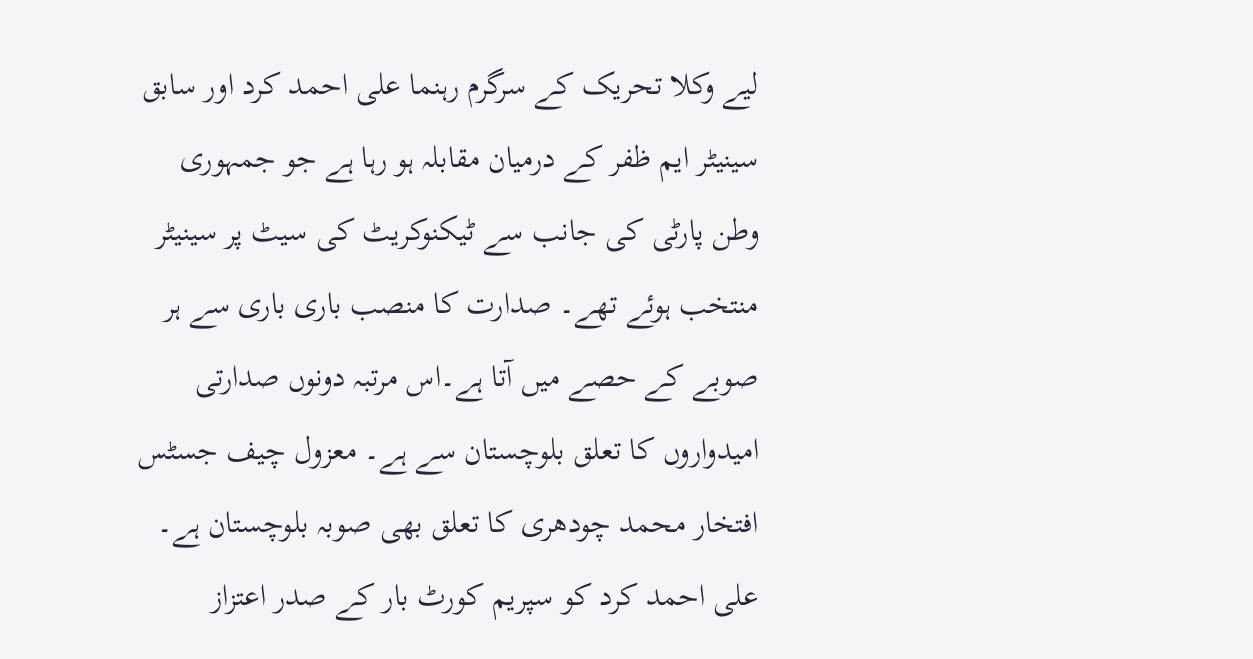لیے وکلا تحریک کے سرگرم رہنما علی احمد کرد اور سابق سینیٹر ایم ظفر کے درمیان مقابلہ ہو رہا ہے جو جمہوری وطن پارٹی کی جانب سے ٹیکنوکریٹ کی سیٹ پر سینیٹر منتخب ہوئے تھے۔ صدارت کا منصب باری باری سے ہر صوبے کے حصے میں آتا ہے۔اس مرتبہ دونوں صدارتی امیدواروں کا تعلق بلوچستان سے ہے۔ معزول چیف جسٹس افتخار محمد چودھری کا تعلق بھی صوبہ بلوچستان ہے۔ علی احمد کرد کو سپریم کورٹ بار کے صدر اعتزاز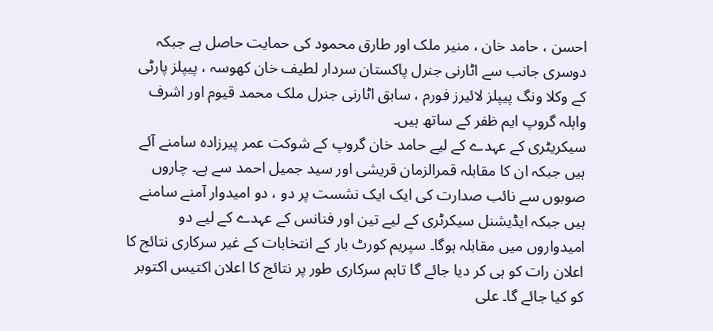احسن ، حامد خان ، منیر ملک اور طارق محمود کی حمایت حاصل ہے جبکہ دوسری جانب سے اٹارنی جنرل پاکستان سردار لطیف خان کھوسہ ، پیپلز پارٹی کے وکلا ونگ پیپلز لائیرز فورم ، سابق اٹارنی جنرل ملک محمد قیوم اور اشرف واہلہ گروپ ایم ظفر کے ساتھ ہیں۔
سیکریٹری کے عہدے کے لیے حامد خان گروپ کے شوکت عمر پیرزادہ سامنے آئے ہیں جبکہ ان کا مقابلہ قمرالزمان قریشی اور سید جمیل احمد سے ہے۔ چاروں صوبوں سے نائب صدارت کی ایک ایک نشست پر دو ، دو امیدوار آمنے سامنے ہیں جبکہ ایڈیشنل سیکرٹری کے لیے تین اور فنانس کے عہدے کے لیے دو امیدواروں میں مقابلہ ہوگا۔ سپریم کورٹ بار کے انتخابات کے غیر سرکاری نتائج کا اعلان رات کو ہی کر دیا جائے گا تاہم سرکاری طور پر نتائج کا اعلان اکتیس اکتوبر کو کیا جائے گا۔ علی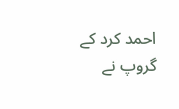احمد کرد کے گروپ نے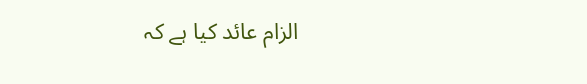الزام عائد کیا ہے کہ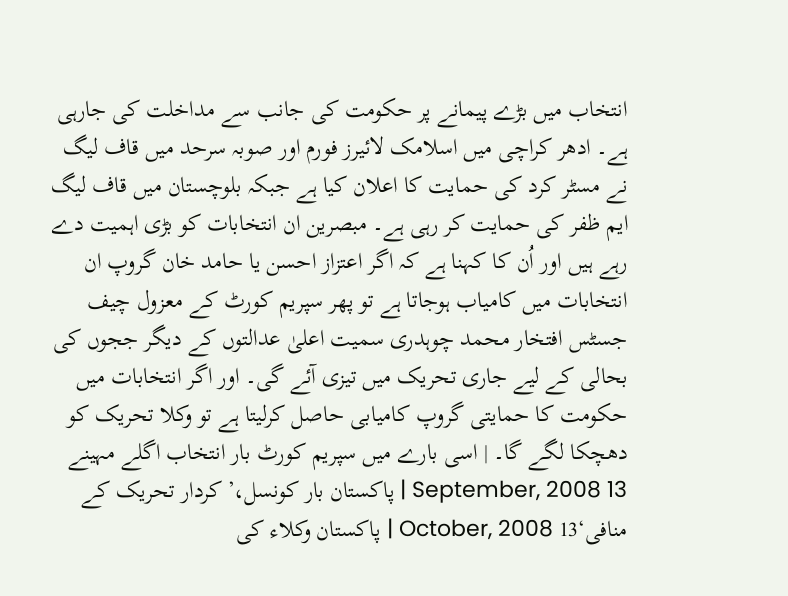انتخاب میں بڑے پیمانے پر حکومت کی جانب سے مداخلت کی جارہی ہے۔ ادھر کراچی میں اسلامک لائیرز فورم اور صوبہ سرحد میں قاف لیگ نے مسٹر کرد کی حمایت کا اعلان کیا ہے جبکہ بلوچستان میں قاف لیگ ایم ظفر کی حمایت کر رہی ہے۔ مبصرین ان انتخابات کو بڑی اہمیت دے رہے ہیں اور اُن کا کہنا ہے کہ اگر اعتزاز احسن یا حامد خان گروپ ان انتخابات میں کامیاب ہوجاتا ہے تو پھر سپریم کورٹ کے معزول چیف جسٹس افتخار محمد چوہدری سمیت اعلیٰ عدالتوں کے دیگر ججوں کی بحالی کے لیے جاری تحریک میں تیزی آئے گی۔ اور اگر انتخابات میں حکومت کا حمایتی گروپ کامیابی حاصل کرلیتا ہے تو وکلا تحریک کو دھچکا لگے گا۔ | اسی بارے میں سپریم کورٹ بار انتخاب اگلے مہینے 13 September, 2008 | پاکستان بار کونسل،’ کردار تحریک کے منافی‘13 October, 2008 | پاکستان وکلاء کی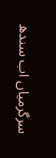سرگرمیاں اب سندھ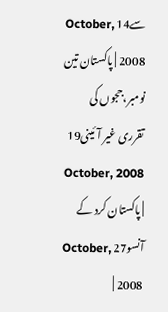سے14 October, 2008 | پاکستان تین نومبر،ججوں کی تقرری غیر آئینی19 October, 2008 | پاکستان کرد کے آنسو27 October, 2008 |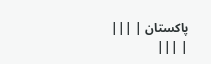پاکستان | |||
| |||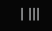| |||